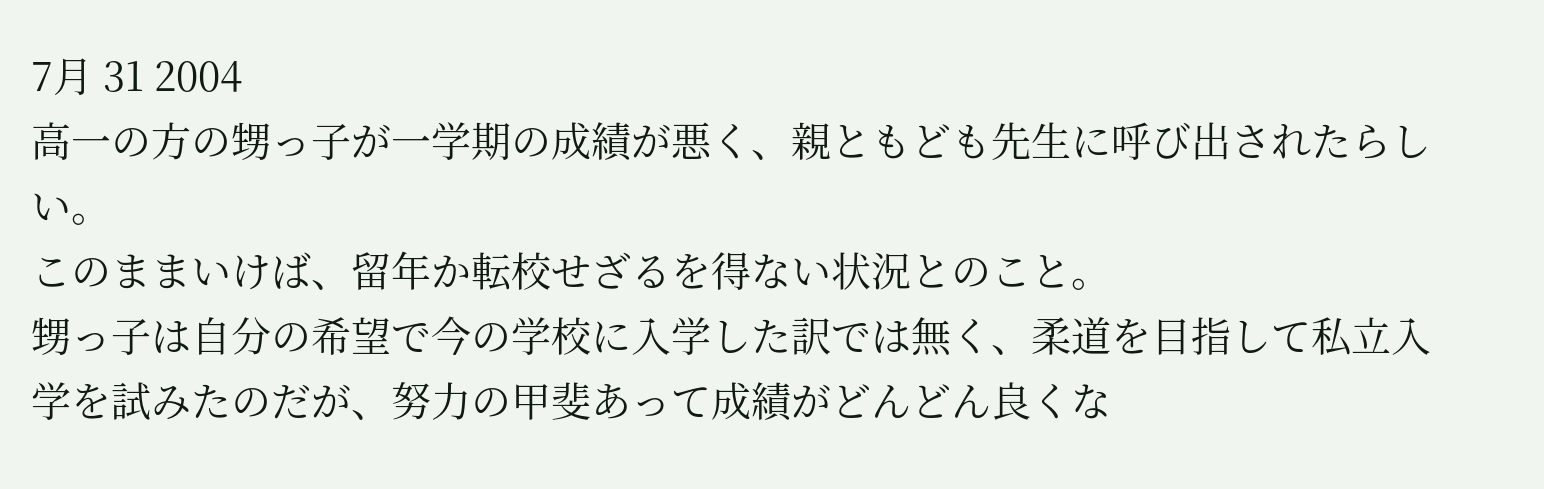7月 31 2004
高一の方の甥っ子が一学期の成績が悪く、親ともども先生に呼び出されたらしい。
このままいけば、留年か転校せざるを得ない状況とのこと。
甥っ子は自分の希望で今の学校に入学した訳では無く、柔道を目指して私立入学を試みたのだが、努力の甲斐あって成績がどんどん良くな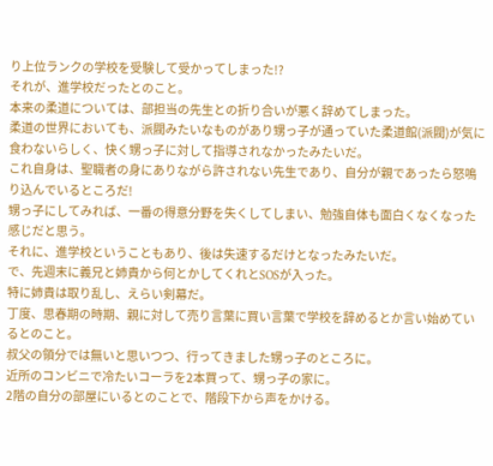り上位ランクの学校を受験して受かってしまった!?
それが、進学校だったとのこと。
本来の柔道については、部担当の先生との折り合いが悪く辞めてしまった。
柔道の世界においても、派閥みたいなものがあり甥っ子が通っていた柔道館(派閥)が気に食わないらしく、快く甥っ子に対して指導されなかったみたいだ。
これ自身は、聖職者の身にありながら許されない先生であり、自分が親であったら怒鳴り込んでいるところだ!
甥っ子にしてみれば、一番の得意分野を失くしてしまい、勉強自体も面白くなくなった感じだと思う。
それに、進学校ということもあり、後は失速するだけとなったみたいだ。
で、先週末に義兄と姉貴から何とかしてくれとSOSが入った。
特に姉貴は取り乱し、えらい剣幕だ。
丁度、思春期の時期、親に対して売り言葉に買い言葉で学校を辞めるとか言い始めているとのこと。
叔父の領分では無いと思いつつ、行ってきました甥っ子のところに。
近所のコンビニで冷たいコーラを2本買って、甥っ子の家に。
2階の自分の部屋にいるとのことで、階段下から声をかける。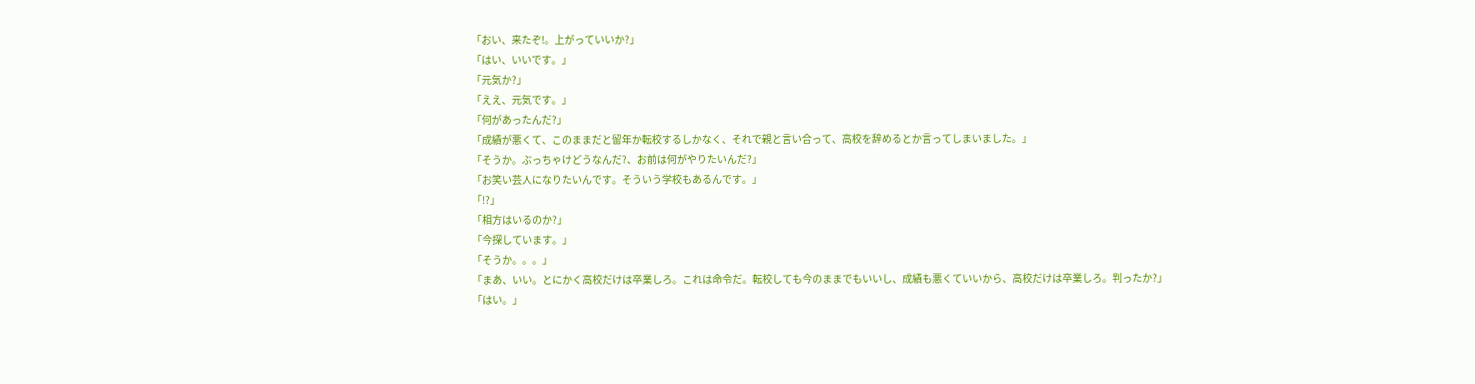「おい、来たぞ!。上がっていいか?」
「はい、いいです。」
「元気か?」
「ええ、元気です。」
「何があったんだ?」
「成績が悪くて、このままだと留年か転校するしかなく、それで親と言い合って、高校を辞めるとか言ってしまいました。」
「そうか。ぶっちゃけどうなんだ?、お前は何がやりたいんだ?」
「お笑い芸人になりたいんです。そういう学校もあるんです。」
「!?」
「相方はいるのか?」
「今探しています。」
「そうか。。。」
「まあ、いい。とにかく高校だけは卒業しろ。これは命令だ。転校しても今のままでもいいし、成績も悪くていいから、高校だけは卒業しろ。判ったか?」
「はい。」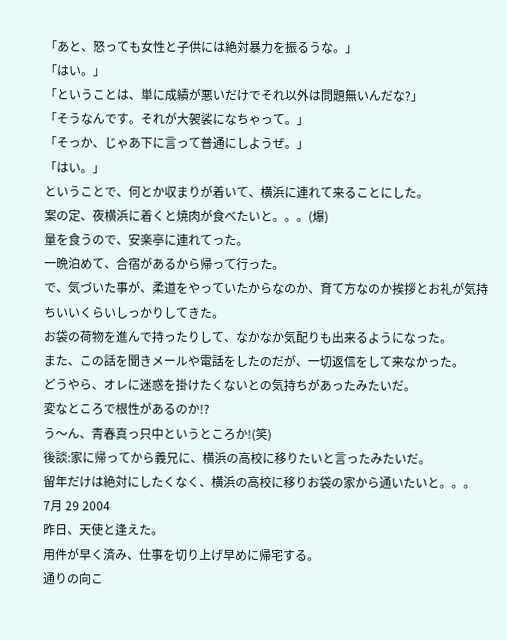「あと、怒っても女性と子供には絶対暴力を振るうな。」
「はい。」
「ということは、単に成績が悪いだけでそれ以外は問題無いんだな?」
「そうなんです。それが大袈裟になちゃって。」
「そっか、じゃあ下に言って普通にしようぜ。」
「はい。」
ということで、何とか収まりが着いて、横浜に連れて来ることにした。
案の定、夜横浜に着くと焼肉が食べたいと。。。(爆)
量を食うので、安楽亭に連れてった。
一晩泊めて、合宿があるから帰って行った。
で、気づいた事が、柔道をやっていたからなのか、育て方なのか挨拶とお礼が気持ちいいくらいしっかりしてきた。
お袋の荷物を進んで持ったりして、なかなか気配りも出来るようになった。
また、この話を聞きメールや電話をしたのだが、一切返信をして来なかった。
どうやら、オレに迷惑を掛けたくないとの気持ちがあったみたいだ。
変なところで根性があるのか!?
う〜ん、青春真っ只中というところか!(笑)
後談:家に帰ってから義兄に、横浜の高校に移りたいと言ったみたいだ。
留年だけは絶対にしたくなく、横浜の高校に移りお袋の家から通いたいと。。。
7月 29 2004
昨日、天使と逢えた。
用件が早く済み、仕事を切り上げ早めに帰宅する。
通りの向こ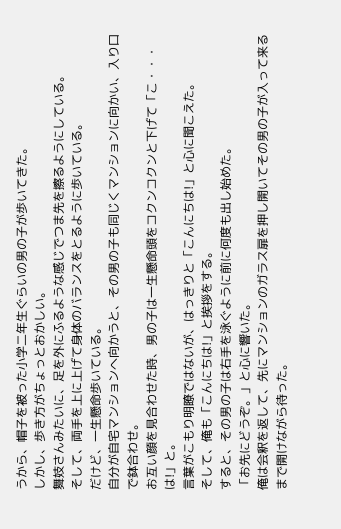うから、帽子を被った小学二年生ぐらいの男の子が歩いてきた。
しかし、歩き方がちょっとおかしい。
舞妓さんみたいに、足を外にふるような感じでつま先を擦るようにしている。
そして、両手を上に上げて身体のバランスをとるように歩いている。
だけど、一生懸命歩いている。
自分が自宅マンションへ向かうと、その男の子も同じくマンションに向かい、入り口で鉢合わせ。
お互い顔を見合わせた時、男の子は一生懸命頭をコクンコクンと下げて「こ・・・は!」と。
言葉がこもり明瞭ではないが、はっきりと「こんにちは!」と心に聞こえた。
そして、俺も「こんにちは!」と挨拶をする。
すると、その男の子は右手を泳ぐように前に何度も出し始めた。
「お先にどうぞ。」と心に響いた。
俺は会釈を返して、先にマンションのガラス扉を押し開いてその男の子が入って来るまで開けながら待った。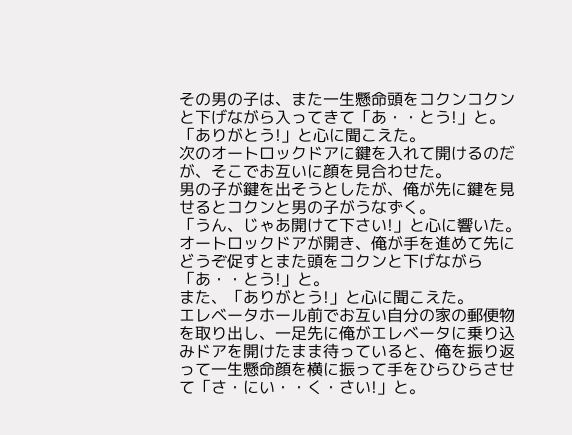その男の子は、また一生懸命頭をコクンコクンと下げながら入ってきて「あ・・とう!」と。
「ありがとう!」と心に聞こえた。
次のオートロックドアに鍵を入れて開けるのだが、そこでお互いに顔を見合わせた。
男の子が鍵を出そうとしたが、俺が先に鍵を見せるとコクンと男の子がうなずく。
「うん、じゃあ開けて下さい!」と心に響いた。
オートロックドアが開き、俺が手を進めて先にどうぞ促すとまた頭をコクンと下げながら「あ・・とう!」と。
また、「ありがとう!」と心に聞こえた。
エレベータホール前でお互い自分の家の郵便物を取り出し、一足先に俺がエレベータに乗り込みドアを開けたまま待っていると、俺を振り返って一生懸命顔を横に振って手をひらひらさせて「さ・にい・・く・さい!」と。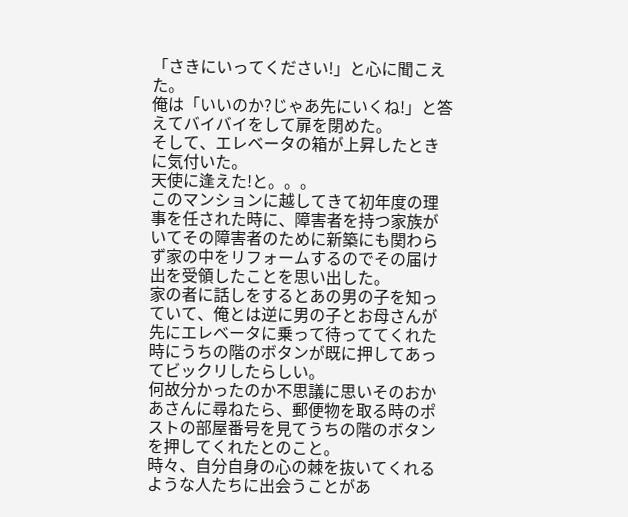「さきにいってください!」と心に聞こえた。
俺は「いいのか?じゃあ先にいくね!」と答えてバイバイをして扉を閉めた。
そして、エレベータの箱が上昇したときに気付いた。
天使に逢えた!と。。。
このマンションに越してきて初年度の理事を任された時に、障害者を持つ家族がいてその障害者のために新築にも関わらず家の中をリフォームするのでその届け出を受領したことを思い出した。
家の者に話しをするとあの男の子を知っていて、俺とは逆に男の子とお母さんが先にエレベータに乗って待っててくれた時にうちの階のボタンが既に押してあってビックリしたらしい。
何故分かったのか不思議に思いそのおかあさんに尋ねたら、郵便物を取る時のポストの部屋番号を見てうちの階のボタンを押してくれたとのこと。
時々、自分自身の心の棘を抜いてくれるような人たちに出会うことがあ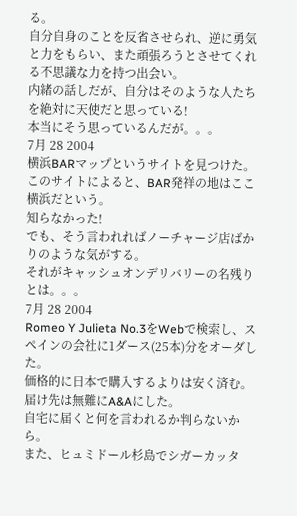る。
自分自身のことを反省させられ、逆に勇気と力をもらい、また頑張ろうとさせてくれる不思議な力を持つ出会い。
内緒の話しだが、自分はそのような人たちを絶対に天使だと思っている!
本当にそう思っているんだが。。。
7月 28 2004
横浜BARマップというサイトを見つけた。
このサイトによると、BAR発祥の地はここ横浜だという。
知らなかった!
でも、そう言われればノーチャージ店ばかりのような気がする。
それがキャッシュオンデリバリーの名残りとは。。。
7月 28 2004
Romeo Y Julieta No.3をWebで検索し、スペインの会社に1ダース(25本)分をオーダした。
価格的に日本で購入するよりは安く済む。
届け先は無難にA&Aにした。
自宅に届くと何を言われるか判らないから。
また、ヒュミドール杉島でシガーカッタ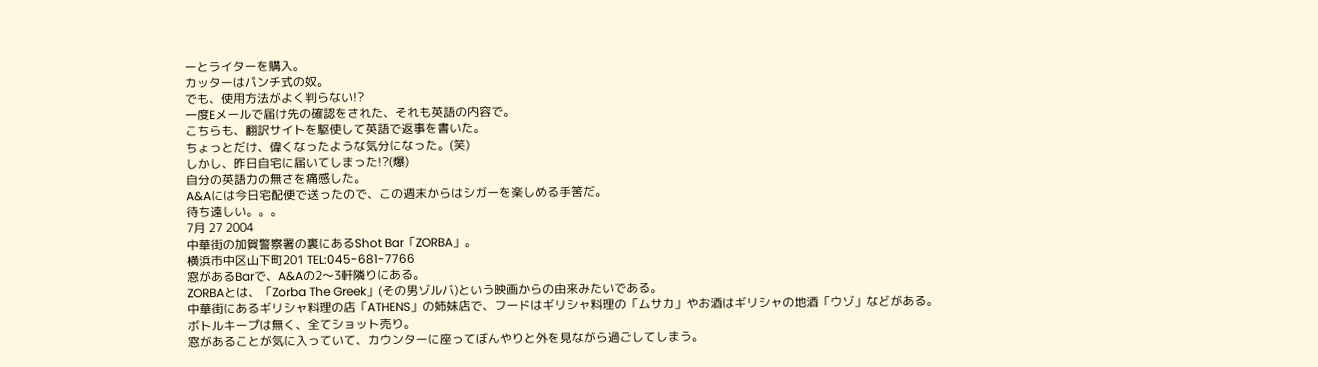ーとライターを購入。
カッターはパンチ式の奴。
でも、使用方法がよく判らない!?
一度Eメールで届け先の確認をされた、それも英語の内容で。
こちらも、翻訳サイトを駆使して英語で返事を書いた。
ちょっとだけ、偉くなったような気分になった。(笑)
しかし、昨日自宅に届いてしまった!?(爆)
自分の英語力の無さを痛感した。
A&Aには今日宅配便で送ったので、この週末からはシガーを楽しめる手筈だ。
待ち遠しい。。。
7月 27 2004
中華街の加賀警察署の裏にあるShot Bar「ZORBA」。
横浜市中区山下町201 TEL:045-681-7766
窓があるBarで、A&Aの2〜3軒隣りにある。
ZORBAとは、「Zorba The Greek」(その男ゾルバ)という映画からの由来みたいである。
中華街にあるギリシャ料理の店「ATHENS」の姉妹店で、フードはギリシャ料理の「ムサカ」やお酒はギリシャの地酒「ウゾ」などがある。
ボトルキープは無く、全てショット売り。
窓があることが気に入っていて、カウンターに座ってぼんやりと外を見ながら過ごしてしまう。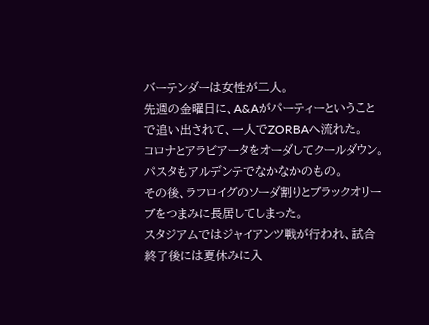バーテンダーは女性が二人。
先週の金曜日に、A&Aがパーティーということで追い出されて、一人でZORBAへ流れた。
コロナとアラビアータをオーダしてクールダウン。
パスタもアルデンテでなかなかのもの。
その後、ラフロイグのソーダ割りとブラックオリーブをつまみに長居してしまった。
スタジアムではジャイアンツ戦が行われ、試合終了後には夏休みに入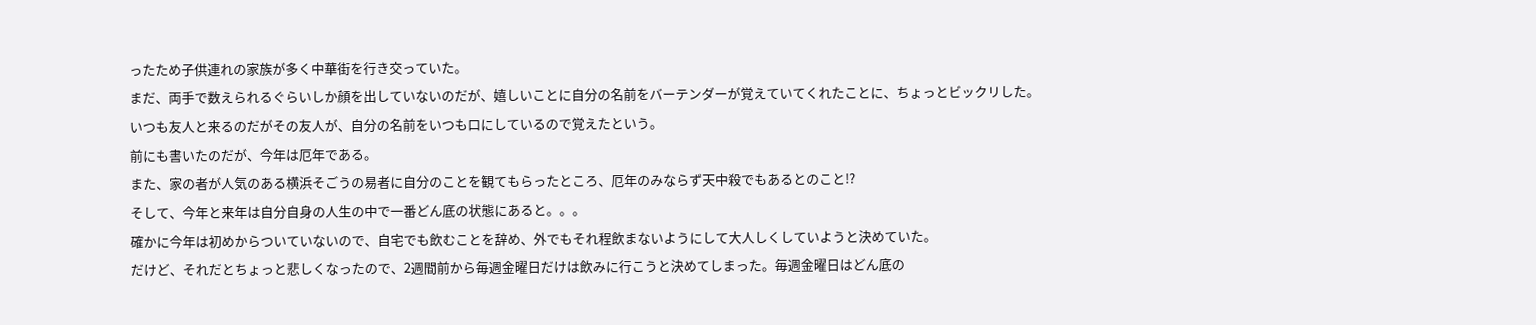ったため子供連れの家族が多く中華街を行き交っていた。
まだ、両手で数えられるぐらいしか顔を出していないのだが、嬉しいことに自分の名前をバーテンダーが覚えていてくれたことに、ちょっとビックリした。
いつも友人と来るのだがその友人が、自分の名前をいつも口にしているので覚えたという。
前にも書いたのだが、今年は厄年である。
また、家の者が人気のある横浜そごうの易者に自分のことを観てもらったところ、厄年のみならず天中殺でもあるとのこと!?
そして、今年と来年は自分自身の人生の中で一番どん底の状態にあると。。。
確かに今年は初めからついていないので、自宅でも飲むことを辞め、外でもそれ程飲まないようにして大人しくしていようと決めていた。
だけど、それだとちょっと悲しくなったので、2週間前から毎週金曜日だけは飲みに行こうと決めてしまった。毎週金曜日はどん底の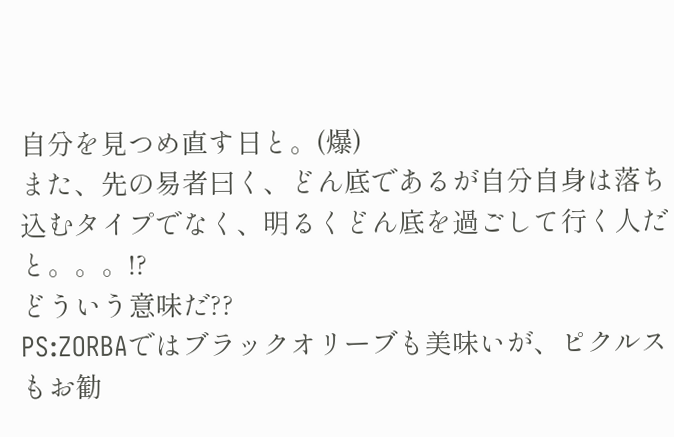自分を見つめ直す日と。(爆)
また、先の易者曰く、どん底であるが自分自身は落ち込むタイプでなく、明るくどん底を過ごして行く人だと。。。!?
どういう意味だ??
PS:ZORBAではブラックオリーブも美味いが、ピクルスもお勧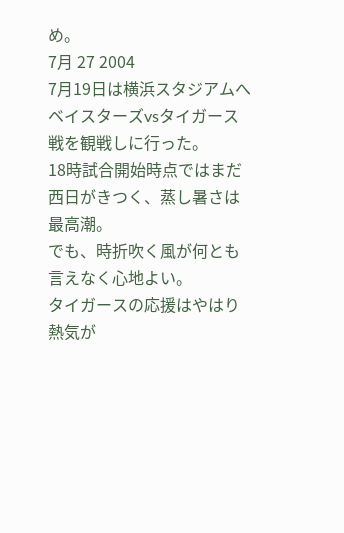め。
7月 27 2004
7月19日は横浜スタジアムへベイスターズvsタイガース戦を観戦しに行った。
18時試合開始時点ではまだ西日がきつく、蒸し暑さは最高潮。
でも、時折吹く風が何とも言えなく心地よい。
タイガースの応援はやはり熱気が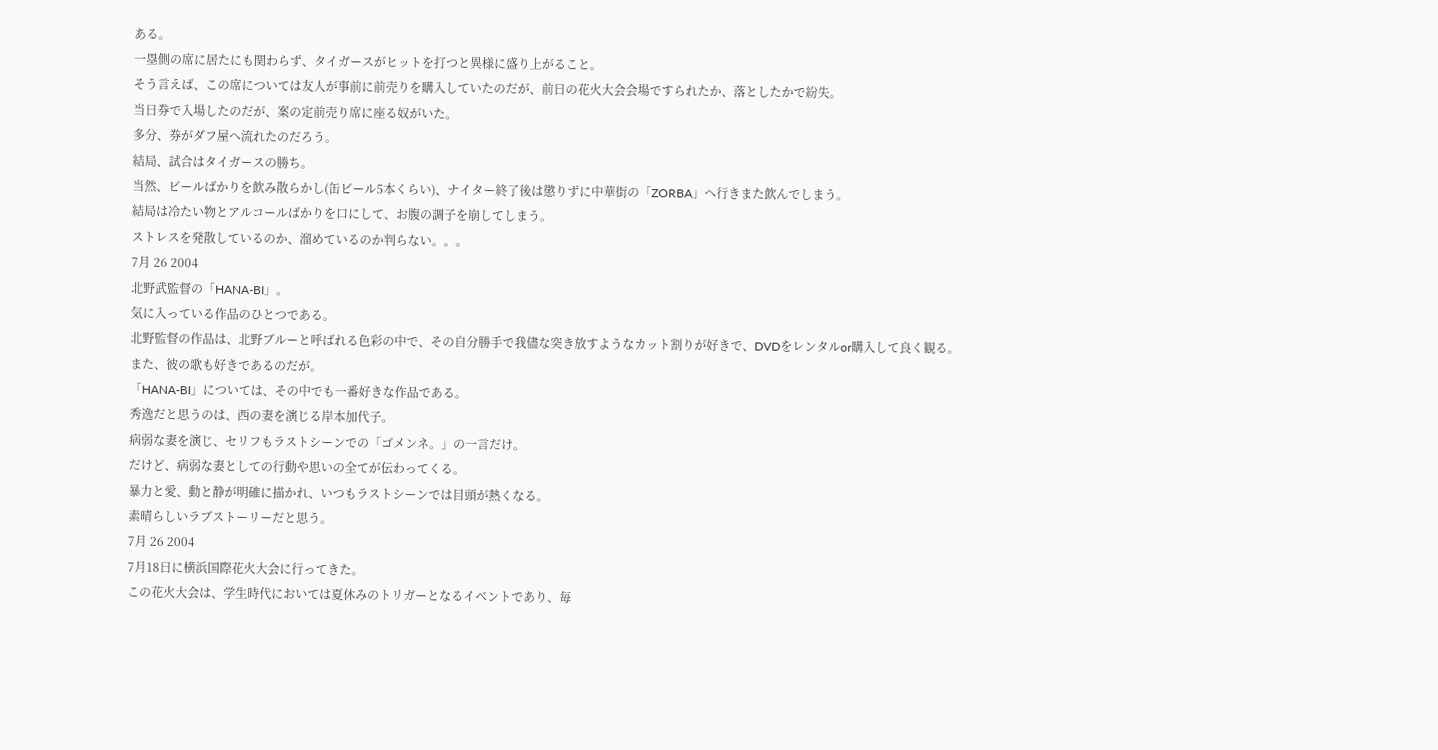ある。
一塁側の席に居たにも関わらず、タイガースがヒットを打つと異様に盛り上がること。
そう言えば、この席については友人が事前に前売りを購入していたのだが、前日の花火大会会場ですられたか、落としたかで紛失。
当日券で入場したのだが、案の定前売り席に座る奴がいた。
多分、券がダフ屋へ流れたのだろう。
結局、試合はタイガースの勝ち。
当然、ビールばかりを飲み散らかし(缶ビール5本くらい)、ナイター終了後は懲りずに中華街の「ZORBA」へ行きまた飲んでしまう。
結局は冷たい物とアルコールばかりを口にして、お腹の調子を崩してしまう。
ストレスを発散しているのか、溜めているのか判らない。。。
7月 26 2004
北野武監督の「HANA-BI」。
気に入っている作品のひとつである。
北野監督の作品は、北野ブルーと呼ばれる色彩の中で、その自分勝手で我儘な突き放すようなカット割りが好きで、DVDをレンタルor購入して良く観る。
また、彼の歌も好きであるのだが。
「HANA-BI」については、その中でも一番好きな作品である。
秀逸だと思うのは、西の妻を演じる岸本加代子。
病弱な妻を演じ、セリフもラストシーンでの「ゴメンネ。」の一言だけ。
だけど、病弱な妻としての行動や思いの全てが伝わってくる。
暴力と愛、動と静が明確に描かれ、いつもラストシーンでは目頭が熱くなる。
素晴らしいラブストーリーだと思う。
7月 26 2004
7月18日に横浜国際花火大会に行ってきた。
この花火大会は、学生時代においては夏休みのトリガーとなるイベントであり、毎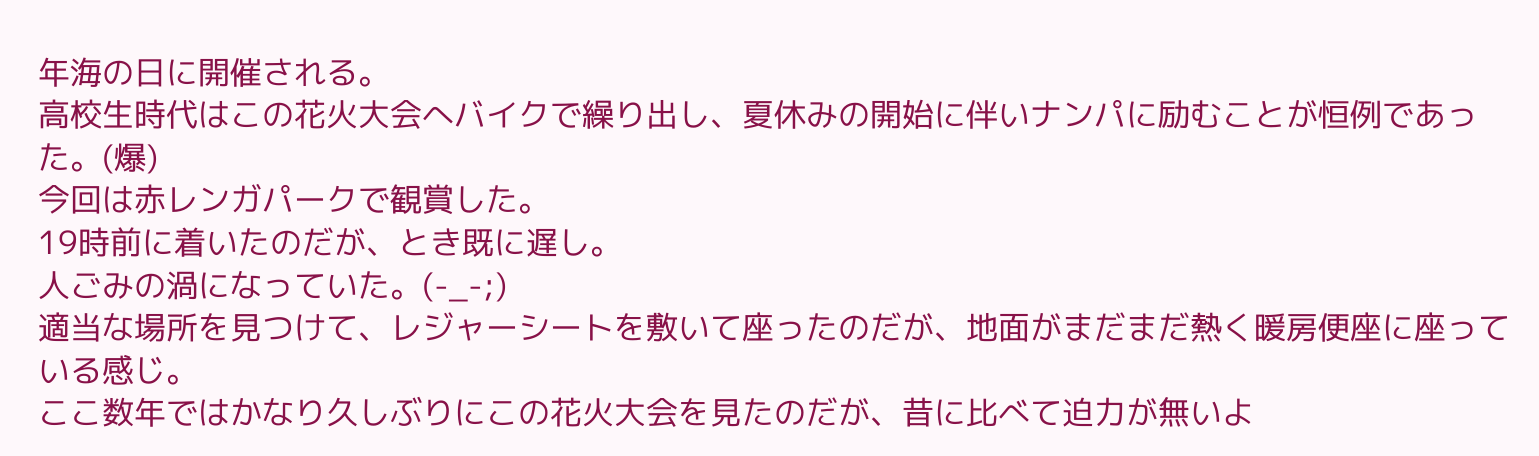年海の日に開催される。
高校生時代はこの花火大会へバイクで繰り出し、夏休みの開始に伴いナンパに励むことが恒例であった。(爆)
今回は赤レンガパークで観賞した。
19時前に着いたのだが、とき既に遅し。
人ごみの渦になっていた。(-_-;)
適当な場所を見つけて、レジャーシートを敷いて座ったのだが、地面がまだまだ熱く暖房便座に座っている感じ。
ここ数年ではかなり久しぶりにこの花火大会を見たのだが、昔に比べて迫力が無いよ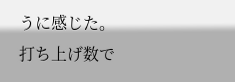うに感じた。
打ち上げ数で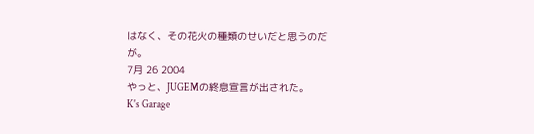はなく、その花火の種類のせいだと思うのだが。
7月 26 2004
やっと、JUGEMの終息宣言が出された。
K's Garage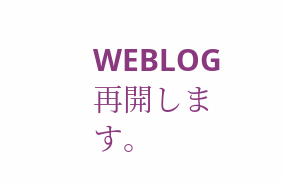WEBLOG 再開します。